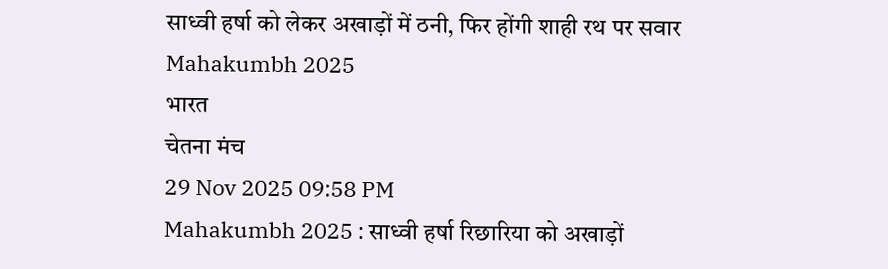साध्वी हर्षा को लेकर अखाड़ों में ठनी, फिर होंगी शाही रथ पर सवार
Mahakumbh 2025
भारत
चेतना मंच
29 Nov 2025 09:58 PM
Mahakumbh 2025 : साध्वी हर्षा रिछारिया को अखाड़ों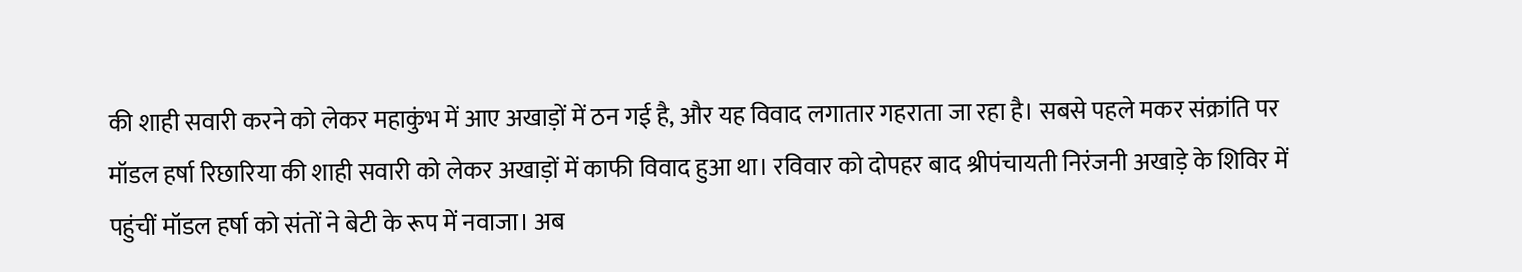की शाही सवारी करने को लेकर महाकुंभ में आए अखाड़ों में ठन गई है, और यह विवाद लगातार गहराता जा रहा है। सबसे पहले मकर संक्रांति पर मॉडल हर्षा रिछारिया की शाही सवारी को लेकर अखाड़ों में काफी विवाद हुआ था। रविवार को दोपहर बाद श्रीपंचायती निरंजनी अखाड़े के शिविर में पहुंचीं मॉडल हर्षा को संतों ने बेटी के रूप में नवाजा। अब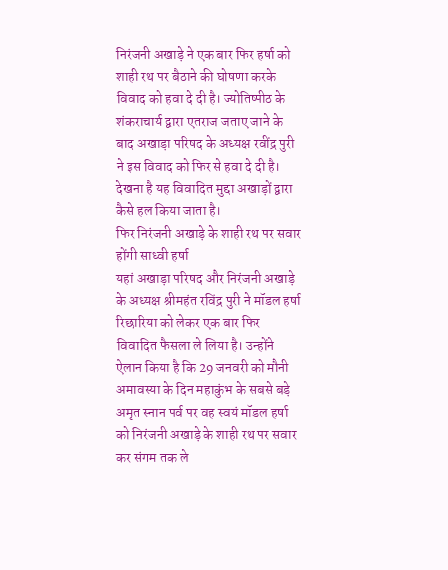निरंजनी अखाड़े ने एक बार फिर हर्षा को शाही रथ पर बैठाने की घोषणा करके विवाद को हवा दे दी है। ज्योतिष्पीठ के शंकराचार्य द्वारा एतराज जताए जाने के बाद अखाड़ा परिषद के अध्यक्ष रवींद्र पुरी ने इस विवाद को फिर से हवा दे दी है। देखना है यह विवादित मुद्दा अखाड़ों द्वारा कैसे हल किया जाता है।
फिर निरंजनी अखाड़े के शाही रथ पर सवार होंगी साध्वी हर्षा
यहां अखाड़ा परिषद और निरंजनी अखाड़े के अध्यक्ष श्रीमहंत रविंद्र पुरी ने मॉडल हर्षा रिछारिया को लेकर एक बार फिर विवादित फैसला ले लिया है। उन्होंने ऐलान किया है कि 29 जनवरी को मौनी अमावस्या के दिन महाकुंभ के सबसे बड़े अमृत स्नान पर्व पर वह स्वयं मॉडल हर्षा को निरंजनी अखाड़े के शाही रथ पर सवार कर संगम तक ले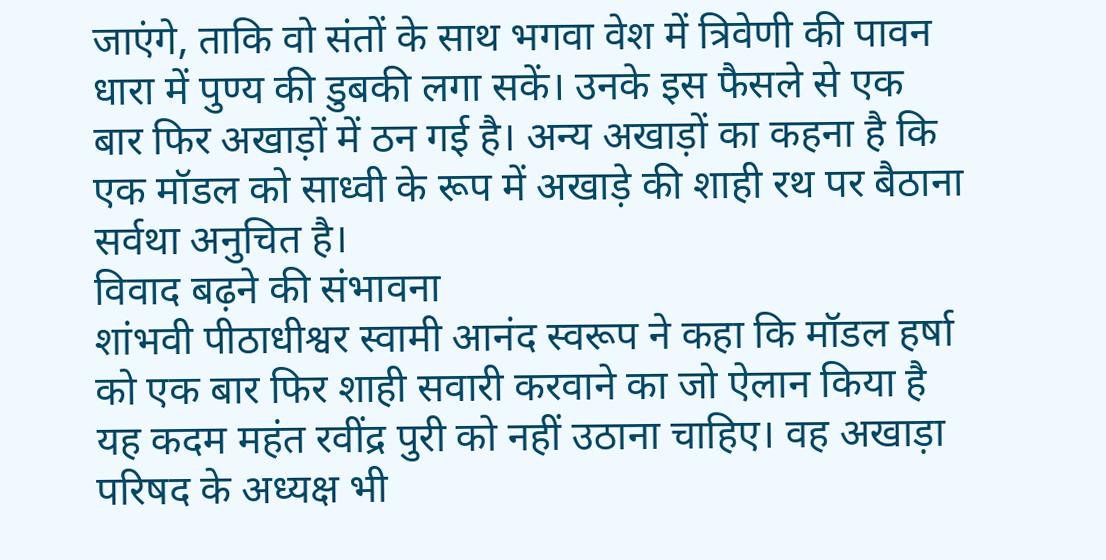जाएंगे, ताकि वो संतों के साथ भगवा वेश में त्रिवेणी की पावन धारा में पुण्य की डुबकी लगा सकें। उनके इस फैसले से एक बार फिर अखाड़ों में ठन गई है। अन्य अखाड़ों का कहना है कि एक मॉडल को साध्वी के रूप में अखाड़े की शाही रथ पर बैठाना सर्वथा अनुचित है।
विवाद बढ़ने की संभावना
शांभवी पीठाधीश्वर स्वामी आनंद स्वरूप ने कहा कि मॉडल हर्षा को एक बार फिर शाही सवारी करवाने का जो ऐलान किया है यह कदम महंत रवींद्र पुरी को नहीं उठाना चाहिए। वह अखाड़ा परिषद के अध्यक्ष भी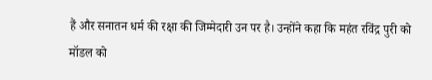हैं और सनातन धर्म की रक्षा की जिम्मेदारी उन पर है। उन्होंने कहा कि महंत रविंद्र पुरी को मॉडल को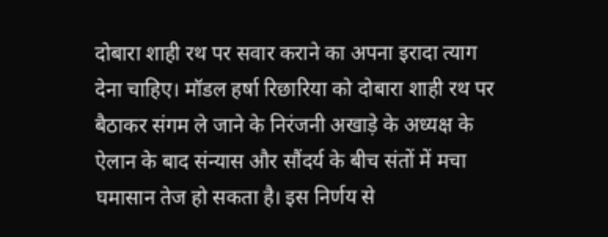दोबारा शाही रथ पर सवार कराने का अपना इरादा त्याग देना चाहिए। मॉडल हर्षा रिछारिया को दोबारा शाही रथ पर बैठाकर संगम ले जाने के निरंजनी अखाड़े के अध्यक्ष के ऐलान के बाद संन्यास और सौंदर्य के बीच संतों में मचा घमासान तेज हो सकता है। इस निर्णय से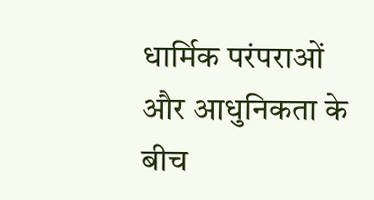धार्मिक परंपराओं और आधुनिकता के बीच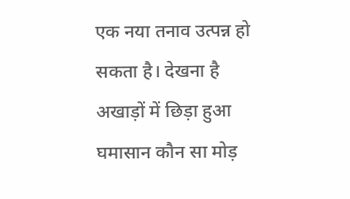एक नया तनाव उत्पन्न हो सकता है। देखना है अखाड़ों में छिड़ा हुआ घमासान कौन सा मोड़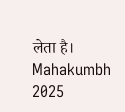लेता है। Mahakumbh 2025